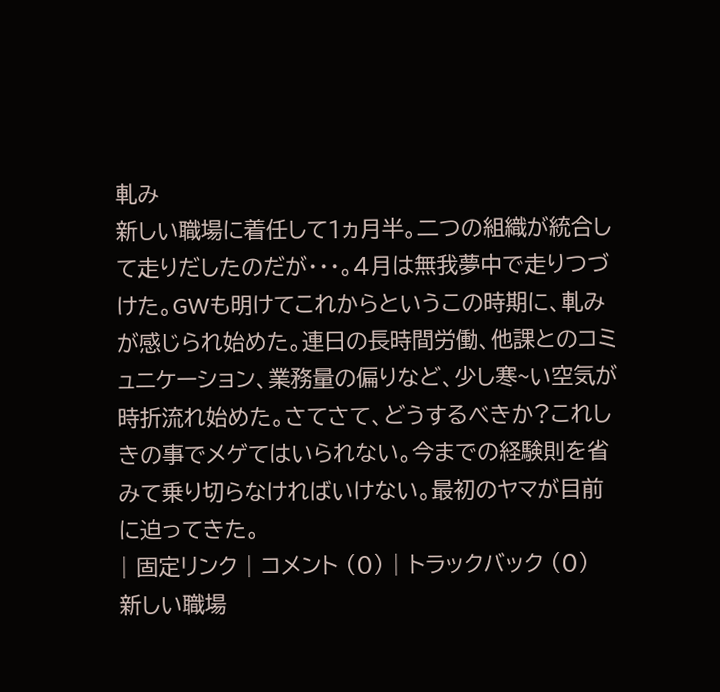軋み
新しい職場に着任して1ヵ月半。二つの組織が統合して走りだしたのだが・・・。4月は無我夢中で走りつづけた。GWも明けてこれからというこの時期に、軋みが感じられ始めた。連日の長時間労働、他課とのコミュニケーション、業務量の偏りなど、少し寒~い空気が時折流れ始めた。さてさて、どうするべきか?これしきの事でメゲてはいられない。今までの経験則を省みて乗り切らなければいけない。最初のヤマが目前に迫ってきた。
| 固定リンク | コメント (0) | トラックバック (0)
新しい職場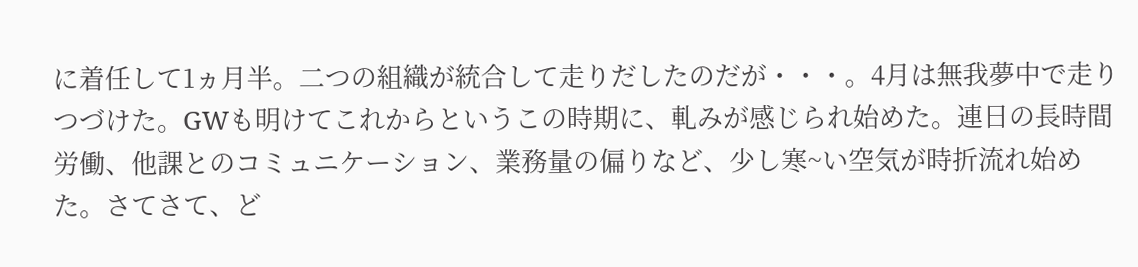に着任して1ヵ月半。二つの組織が統合して走りだしたのだが・・・。4月は無我夢中で走りつづけた。GWも明けてこれからというこの時期に、軋みが感じられ始めた。連日の長時間労働、他課とのコミュニケーション、業務量の偏りなど、少し寒~い空気が時折流れ始めた。さてさて、ど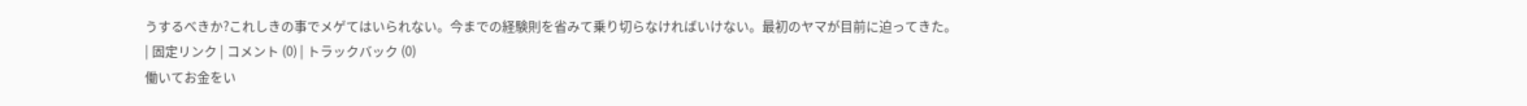うするべきか?これしきの事でメゲてはいられない。今までの経験則を省みて乗り切らなければいけない。最初のヤマが目前に迫ってきた。
| 固定リンク | コメント (0) | トラックバック (0)
働いてお金をい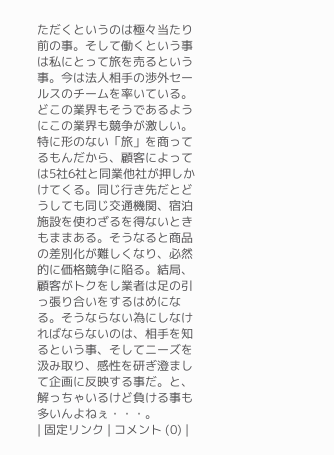ただくというのは極々当たり前の事。そして働くという事は私にとって旅を売るという事。今は法人相手の渉外セールスのチームを率いている。どこの業界もそうであるようにこの業界も競争が激しい。特に形のない「旅」を商ってるもんだから、顧客によっては5社6社と同業他社が押しかけてくる。同じ行き先だとどうしても同じ交通機関、宿泊施設を使わざるを得ないときもままある。そうなると商品の差別化が難しくなり、必然的に価格競争に陥る。結局、顧客がトクをし業者は足の引っ張り合いをするはめになる。そうならない為にしなければならないのは、相手を知るという事、そしてニーズを汲み取り、感性を研ぎ澄まして企画に反映する事だ。と、解っちゃいるけど負ける事も多いんよねぇ・・・。
| 固定リンク | コメント (0) |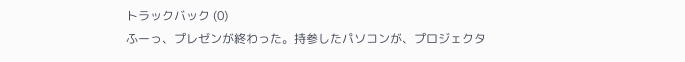トラックバック (0)
ふーっ、プレゼンが終わった。持参したパソコンが、プロジェクタ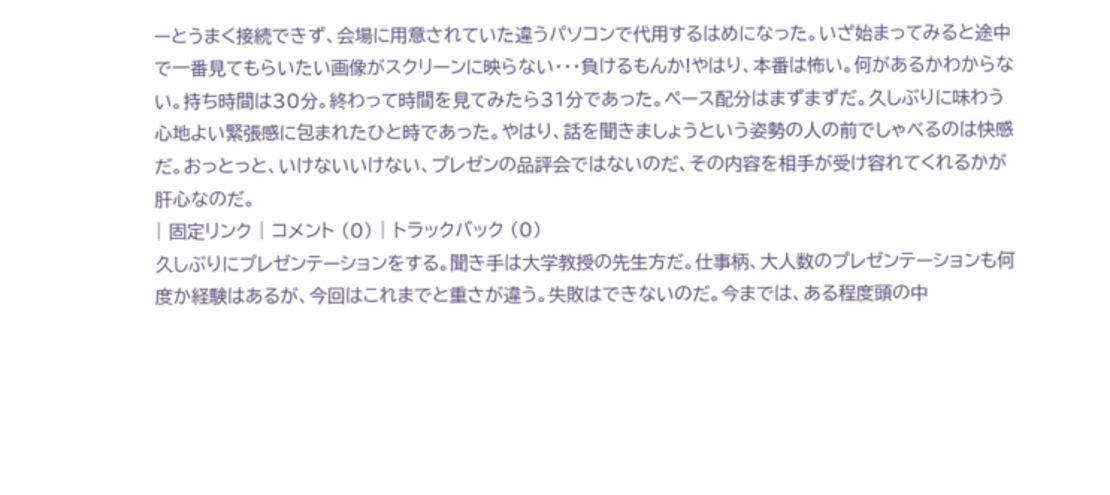ーとうまく接続できず、会場に用意されていた違うパソコンで代用するはめになった。いざ始まってみると途中で一番見てもらいたい画像がスクリーンに映らない・・・負けるもんか!やはり、本番は怖い。何があるかわからない。持ち時間は30分。終わって時間を見てみたら31分であった。ペース配分はまずまずだ。久しぶりに味わう心地よい緊張感に包まれたひと時であった。やはり、話を聞きましょうという姿勢の人の前でしゃべるのは快感だ。おっとっと、いけないいけない、プレゼンの品評会ではないのだ、その内容を相手が受け容れてくれるかが肝心なのだ。
| 固定リンク | コメント (0) | トラックバック (0)
久しぶりにプレゼンテーションをする。聞き手は大学教授の先生方だ。仕事柄、大人数のプレゼンテーションも何度か経験はあるが、今回はこれまでと重さが違う。失敗はできないのだ。今までは、ある程度頭の中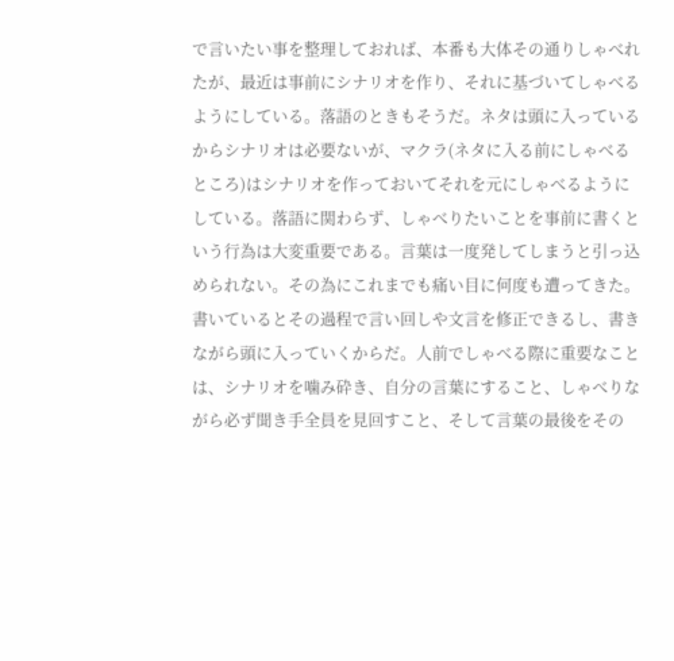で言いたい事を整理しておれば、本番も大体その通りしゃべれたが、最近は事前にシナリオを作り、それに基づいてしゃべるようにしている。落語のときもそうだ。ネタは頭に入っているからシナリオは必要ないが、マクラ(ネタに入る前にしゃべるところ)はシナリオを作っておいてそれを元にしゃべるようにしている。落語に関わらず、しゃべりたいことを事前に書くという行為は大変重要である。言葉は一度発してしまうと引っ込められない。その為にこれまでも痛い目に何度も遭ってきた。書いているとその過程で言い回しや文言を修正できるし、書きながら頭に入っていくからだ。人前でしゃべる際に重要なことは、シナリオを噛み砕き、自分の言葉にすること、しゃべりながら必ず聞き手全員を見回すこと、そして言葉の最後をその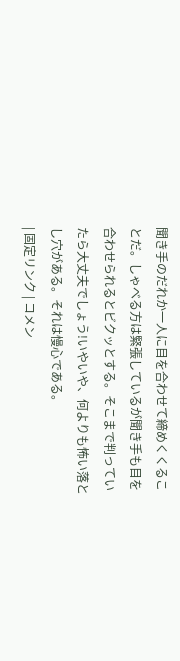聞き手のだれか一人に目を合わせて締めくくることだ。しゃべる方は緊張しているが聞き手も目を合わせられるとビクッとする。そこまで判っていたら大丈夫でしょう!いやいや、何よりも怖い落とし穴がある。それは慢心である。
| 固定リンク | コメン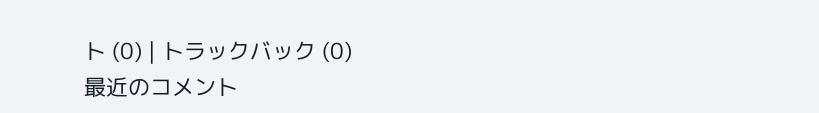ト (0) | トラックバック (0)
最近のコメント